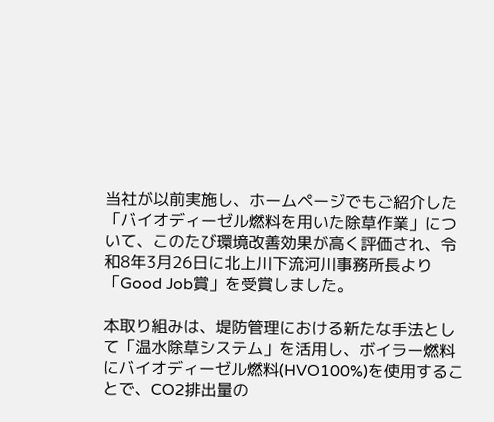当社が以前実施し、ホームページでもご紹介した「バイオディーゼル燃料を用いた除草作業」について、このたび環境改善効果が高く評価され、令和8年3月26日に北上川下流河川事務所長より「Good Job賞」を受賞しました。

本取り組みは、堤防管理における新たな手法として「温水除草システム」を活用し、ボイラー燃料にバイオディーゼル燃料(HVO100%)を使用することで、CO2排出量の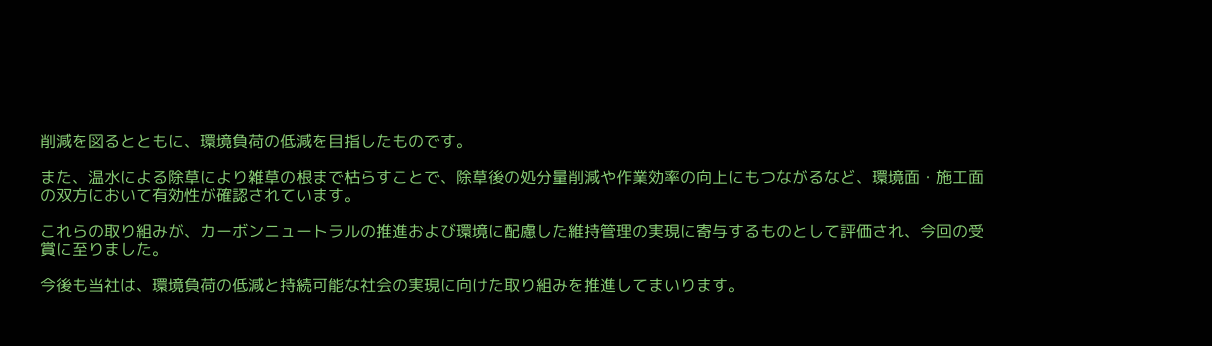削減を図るとともに、環境負荷の低減を目指したものです。

また、温水による除草により雑草の根まで枯らすことで、除草後の処分量削減や作業効率の向上にもつながるなど、環境面・施工面の双方において有効性が確認されています。

これらの取り組みが、カーボンニュートラルの推進および環境に配慮した維持管理の実現に寄与するものとして評価され、今回の受賞に至りました。

今後も当社は、環境負荷の低減と持続可能な社会の実現に向けた取り組みを推進してまいります。